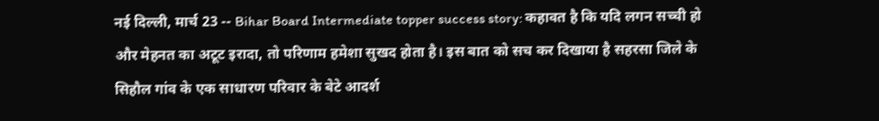नई दिल्ली, मार्च 23 -- Bihar Board Intermediate topper success story: कहावत है कि यदि लगन सच्ची हो और मेहनत का अटूट इरादा, तो परिणाम हमेशा सुखद होता है। इस बात को सच कर दिखाया है सहरसा जिले के सिहौल गांव के एक साधारण परिवार के बेटे आदर्श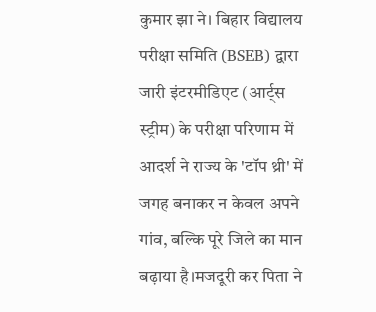कुमार झा ने। बिहार विद्यालय परीक्षा समिति (BSEB) द्वारा जारी इंटरमीडिएट (आर्ट्स स्ट्रीम) के परीक्षा परिणाम में आदर्श ने राज्य के 'टॉप थ्री' में जगह बनाकर न केवल अपने गांव, बल्कि पूरे जिले का मान बढ़ाया है।मजदूरी कर पिता ने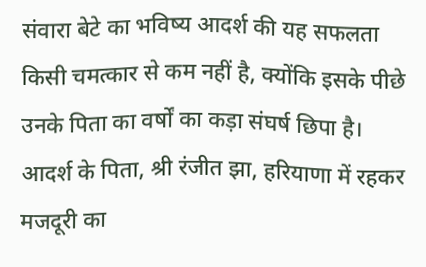संवारा बेटे का भविष्य आदर्श की यह सफलता किसी चमत्कार से कम नहीं है, क्योंकि इसके पीछे उनके पिता का वर्षों का कड़ा संघर्ष छिपा है। आदर्श के पिता, श्री रंजीत झा, हरियाणा में रहकर मजदूरी का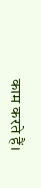काम करते हैं।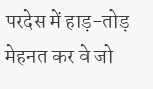परदेस में हाड़-तोड़ मेहनत कर वे जो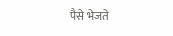पैसे भेजते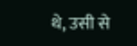थे, उसी से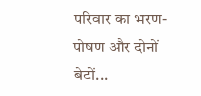परिवार का भरण-पोषण और दोनों बेटों...